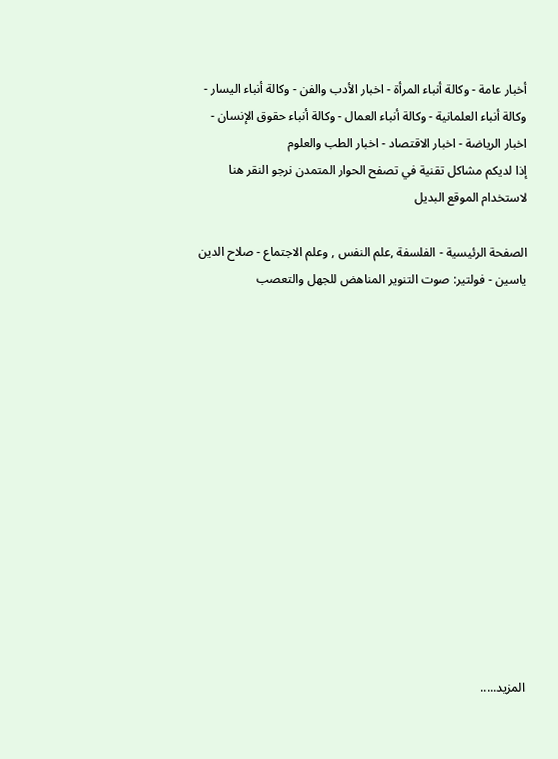أخبار عامة - وكالة أنباء المرأة - اخبار الأدب والفن - وكالة أنباء اليسار - وكالة أنباء العلمانية - وكالة أنباء العمال - وكالة أنباء حقوق الإنسان - اخبار الرياضة - اخبار الاقتصاد - اخبار الطب والعلوم
إذا لديكم مشاكل تقنية في تصفح الحوار المتمدن نرجو النقر هنا لاستخدام الموقع البديل

الصفحة الرئيسية - الفلسفة ,علم النفس , وعلم الاجتماع - صلاح الدين ياسين - فولتير: صوت التنوير المناهض للجهل والتعصب














المزيد.....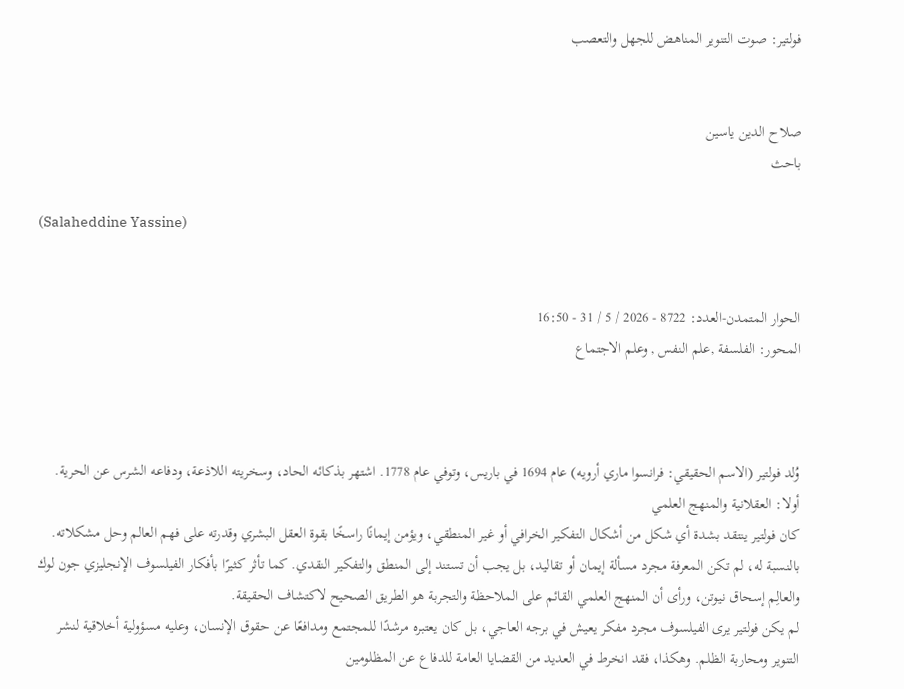فولتير: صوت التنوير المناهض للجهل والتعصب


صلاح الدين ياسين
باحث

(Salaheddine Yassine)


الحوار المتمدن-العدد: 8722 - 2026 / 5 / 31 - 16:50
المحور: الفلسفة ,علم النفس , وعلم الاجتماع



وُلد فولتير (الاسم الحقيقي: فرانسوا ماري أرويه) عام 1694 في باريس، وتوفي عام 1778. اشتهر بذكائه الحاد، وسخريته اللاذعة، ودفاعه الشرس عن الحرية.
أولا: العقلانية والمنهج العلمي
كان فولتير ينتقد بشدة أي شكل من أشكال التفكير الخرافي أو غير المنطقي، ويؤمن إيمانًا راسخًا بقوة العقل البشري وقدرته على فهم العالم وحل مشكلاته. بالنسبة له، لم تكن المعرفة مجرد مسألة إيمان أو تقاليد، بل يجب أن تستند إلى المنطق والتفكير النقدي. كما تأثر كثيرًا بأفكار الفيلسوف الإنجليزي جون لوك والعالِم إسحاق نيوتن، ورأى أن المنهج العلمي القائم على الملاحظة والتجربة هو الطريق الصحيح لاكتشاف الحقيقة.
لم يكن فولتير يرى الفيلسوف مجرد مفكر يعيش في برجه العاجي، بل كان يعتبره مرشدًا للمجتمع ومدافعًا عن حقوق الإنسان، وعليه مسؤولية أخلاقية لنشر التنوير ومحاربة الظلم. وهكذا، فقد انخرط في العديد من القضايا العامة للدفاع عن المظلومين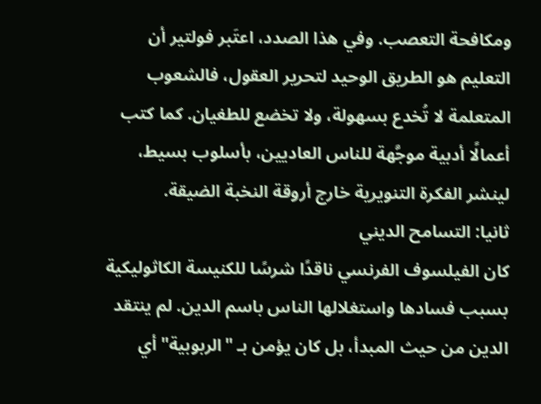ومكافحة التعصب. وفي هذا الصدد، اعتَبر فولتير أن التعليم هو الطريق الوحيد لتحرير العقول، فالشعوب المتعلمة لا تُخدع بسهولة، ولا تخضع للطغيان. كما كتب أعمالًا أدبية موجَّهة للناس العاديين، بأسلوب بسيط، لينشر الفكرة التنويرية خارج أروقة النخبة الضيقة.
ثانيا: التسامح الديني
كان الفيلسوف الفرنسي ناقدًا شرسًا للكنيسة الكاثوليكية بسبب فسادها واستغلالها الناس باسم الدين. لم ينتقد الدين من حيث المبدأ، بل كان يؤمن بـ "الربوبية" أي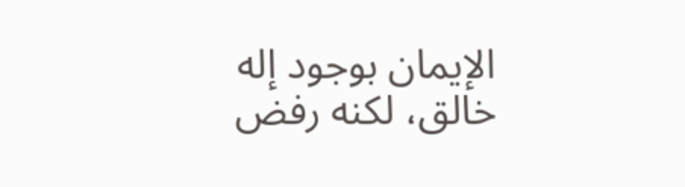الإيمان بوجود إله خالق، لكنه رفض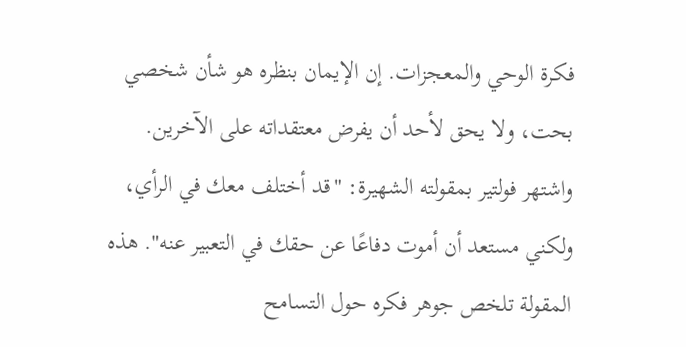فكرة الوحي والمعجزات. إن الإيمان بنظره هو شأن شخصي بحت، ولا يحق لأحد أن يفرض معتقداته على الآخرين. واشتهر فولتير بمقولته الشهيرة: "قد أختلف معك في الرأي، ولكني مستعد أن أموت دفاعًا عن حقك في التعبير عنه". هذه المقولة تلخص جوهر فكره حول التسامح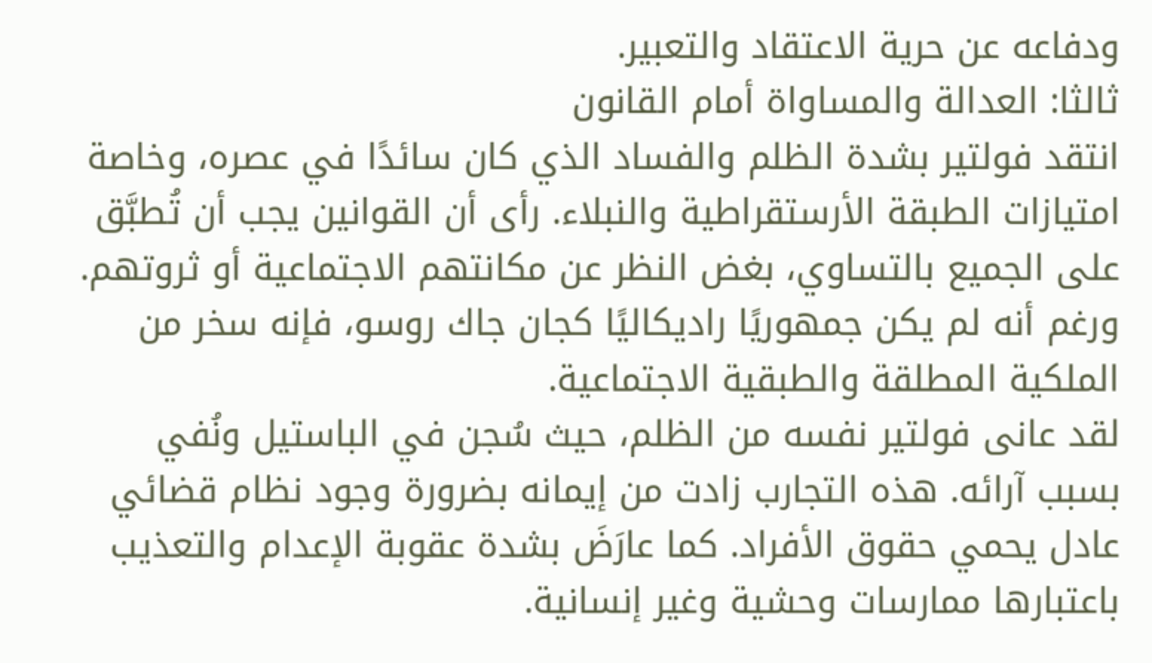ودفاعه عن حرية الاعتقاد والتعبير.
ثالثا: العدالة والمساواة أمام القانون
انتقد فولتير بشدة الظلم والفساد الذي كان سائدًا في عصره، وخاصة امتيازات الطبقة الأرستقراطية والنبلاء. رأى أن القوانين يجب أن تُطبَّق على الجميع بالتساوي، بغض النظر عن مكانتهم الاجتماعية أو ثروتهم. ورغم أنه لم يكن جمهوريًا راديكاليًا كجان جاك روسو، فإنه سخر من الملكية المطلقة والطبقية الاجتماعية.
لقد عانى فولتير نفسه من الظلم، حيث سُجن في الباستيل ونُفي بسبب آرائه. هذه التجارب زادت من إيمانه بضرورة وجود نظام قضائي عادل يحمي حقوق الأفراد. كما عارَضَ بشدة عقوبة الإعدام والتعذيب باعتبارها ممارسات وحشية وغير إنسانية.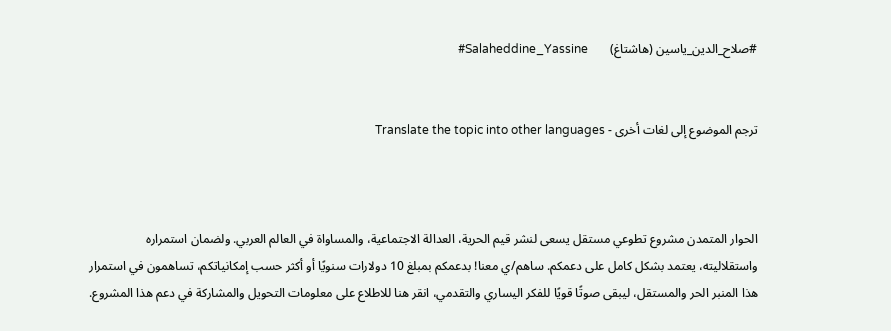#صلاح_الدين_ياسين (هاشتاغ)       Salaheddine_Yassine#


ترجم الموضوع إلى لغات أخرى - Translate the topic into other languages



الحوار المتمدن مشروع تطوعي مستقل يسعى لنشر قيم الحرية، العدالة الاجتماعية، والمساواة في العالم العربي. ولضمان استمراره واستقلاليته، يعتمد بشكل كامل على دعمكم. ساهم/ي معنا! بدعمكم بمبلغ 10 دولارات سنويًا أو أكثر حسب إمكانياتكم، تساهمون في استمرار هذا المنبر الحر والمستقل، ليبقى صوتًا قويًا للفكر اليساري والتقدمي، انقر هنا للاطلاع على معلومات التحويل والمشاركة في دعم هذا المشروع.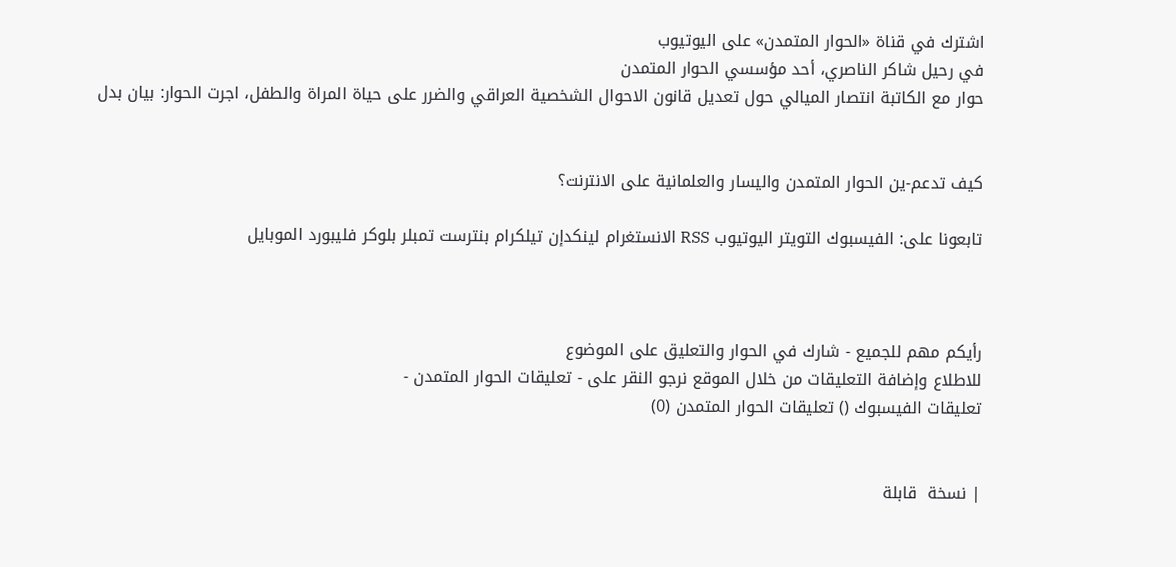اشترك في قناة «الحوار المتمدن» على اليوتيوب
في رحيل شاكر الناصري، أحد مؤسسي الحوار المتمدن
حوار مع الكاتبة انتصار الميالي حول تعديل قانون الاحوال الشخصية العراقي والضرر على حياة المراة والطفل، اجرت الحوار: بيان بدل


كيف تدعم-ين الحوار المتمدن واليسار والعلمانية على الانترنت؟

تابعونا على: الفيسبوك التويتر اليوتيوب RSS الانستغرام لينكدإن تيلكرام بنترست تمبلر بلوكر فليبورد الموبايل



رأيكم مهم للجميع - شارك في الحوار والتعليق على الموضوع
للاطلاع وإضافة التعليقات من خلال الموقع نرجو النقر على - تعليقات الحوار المتمدن -
تعليقات الفيسبوك () تعليقات الحوار المتمدن (0)


| نسخة  قابلة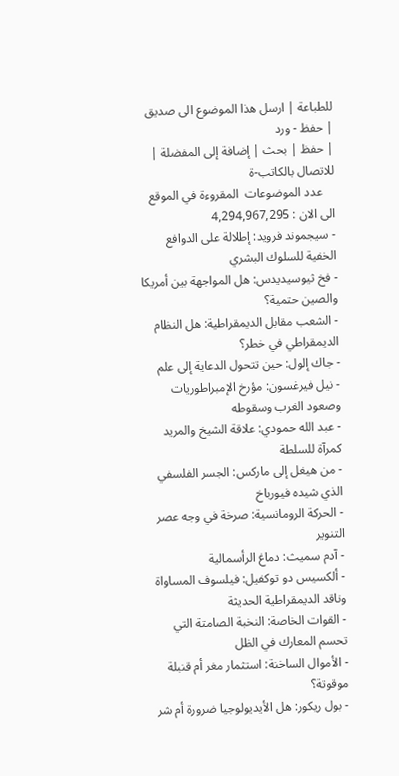للطباعة | ارسل هذا الموضوع الى صديق | حفظ - ورد
| حفظ | بحث | إضافة إلى المفضلة | للاتصال بالكاتب-ة
    عدد الموضوعات  المقروءة في الموقع  الى الان : 4,294,967,295
- سيجموند فرويد: إطلالة على الدوافع الخفية للسلوك البشري
- فخ ثيوسيديدس: هل المواجهة بين أمريكا والصين حتمية؟
- الشعب مقابل الديمقراطية: هل النظام الديمقراطي في خطر؟
- جاك إلول: حين تتحول الدعاية إلى علم
- نيل فيرغسون: مؤرخ الإمبراطوريات وصعود الغرب وسقوطه
- عبد الله حمودي: علاقة الشيخ والمريد كمرآة للسلطة
- من هيغل إلى ماركس: الجسر الفلسفي الذي شيده فيورباخ
- الحركة الرومانسية: صرخة في وجه عصر التنوير
- آدم سميث: دماغ الرأسمالية
- ألكسيس دو توكفيل: فيلسوف المساواة وناقد الديمقراطية الحديثة
- القوات الخاصة: النخبة الصامتة التي تحسم المعارك في الظل
- الأموال الساخنة: استثمار مغر أم قنبلة موقوتة؟
- بول ريكور: هل الأيديولوجيا ضرورة أم شر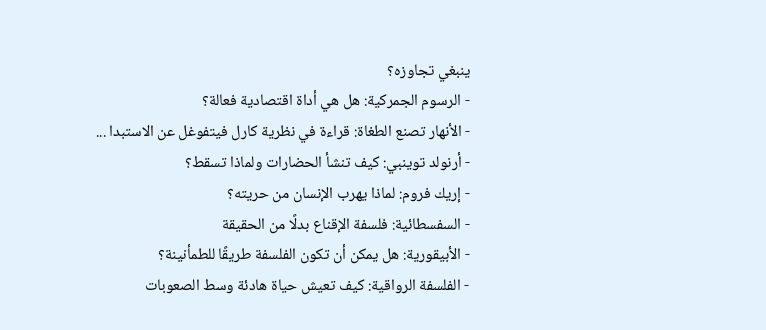ينبغي تجاوزه؟
- الرسوم الجمركية: هل هي أداة اقتصادية فعالة؟
- الأنهار تصنع الطغاة: قراءة في نظرية كارل فيتفوغل عن الاستبدا ...
- أرنولد توينبي: كيف تنشأ الحضارات ولماذا تسقط؟
- إريك فروم: لماذا يهرب الإنسان من حريته؟
- السفسطائية: فلسفة الإقناع بدلًا من الحقيقة
- الأبيقورية: هل يمكن أن تكون الفلسفة طريقًا للطمأنينة؟
- الفلسفة الرواقية: كيف تعيش حياة هادئة وسط الصعوبات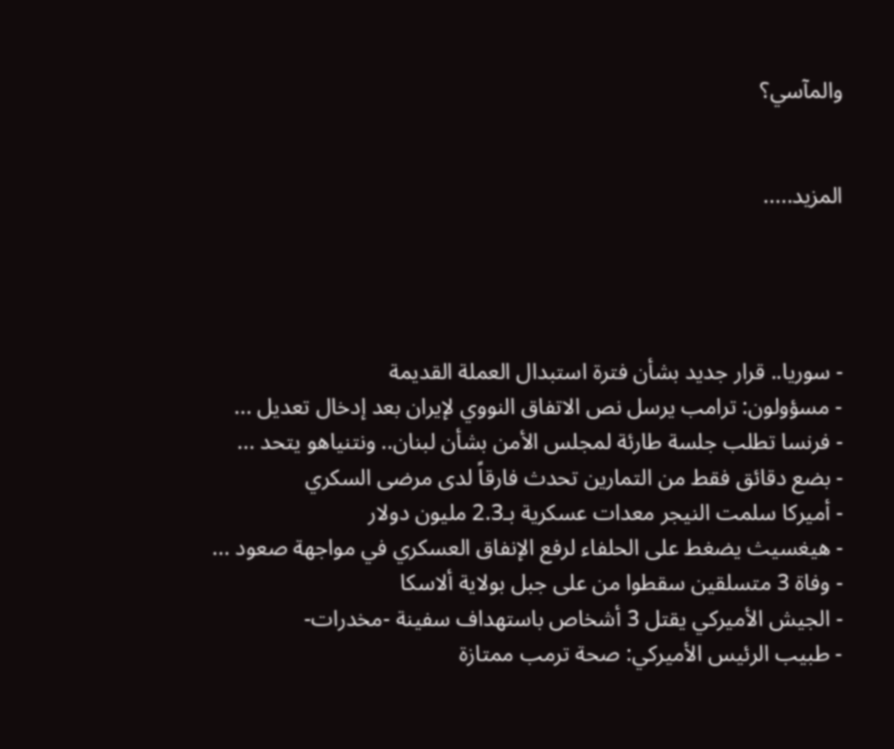والمآسي؟


المزيد.....




- سوريا.. قرار جديد بشأن فترة استبدال العملة القديمة
- مسؤولون: ترامب يرسل نص الاتفاق النووي لإيران بعد إدخال تعديل ...
- فرنسا تطلب جلسة طارئة لمجلس الأمن بشأن لبنان.. ونتنياهو يتحد ...
- بضع دقائق فقط من التمارين تحدث فارقاً لدى مرضى السكري
- أميركا سلمت النيجر معدات عسكرية بـ2.3 مليون دولار
- هيغسيث يضغط على الحلفاء لرفع الإنفاق العسكري في مواجهة صعود ...
- وفاة 3 متسلقين سقطوا من على جبل بولاية ألاسكا
- الجيش الأميركي يقتل 3 أشخاص باستهداف سفينة -مخدرات-
- طبيب الرئيس الأميركي: صحة ترمب ممتازة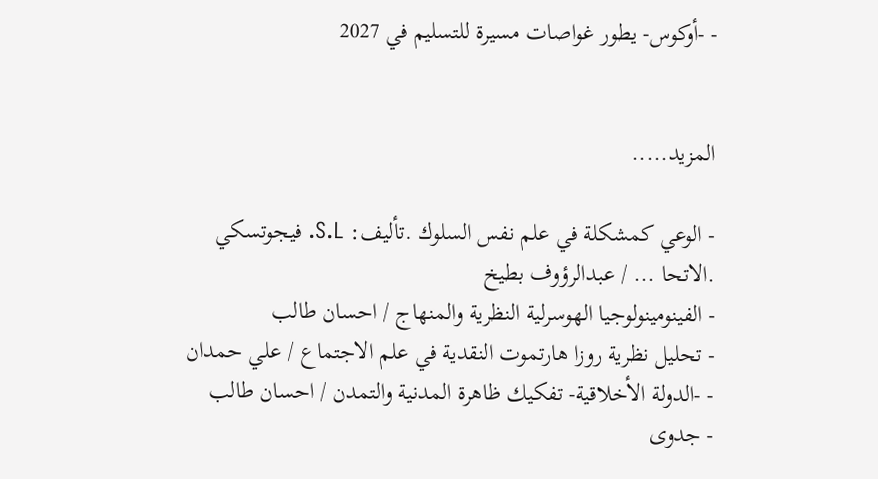- -أوكوس- يطور غواصات مسيرة للتسليم في 2027


المزيد.....

- الوعي كمشكلة في علم نفس السلوك .تأليف: S.L. فيجوتسكي .الاتحا ... / عبدالرؤوف بطيخ
- الفينومينولوجيا الهوسرلية النظرية والمنهاج / احسان طالب
- تحليل نظرية روزا هارتموت النقدية في علم الاجتماع / علي حمدان
- -الدولة الأخلاقية- تفكيك ظاهرة المدنية والتمدن / احسان طالب
- جدوى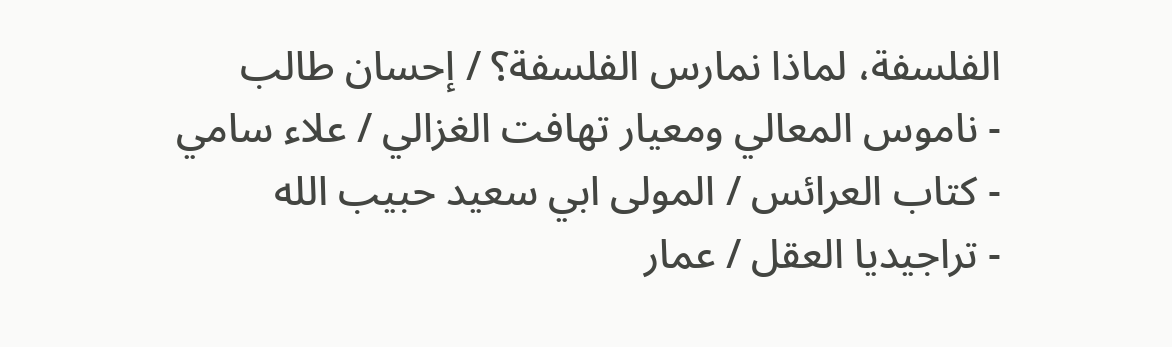الفلسفة، لماذا نمارس الفلسفة؟ / إحسان طالب
- ناموس المعالي ومعيار تهافت الغزالي / علاء سامي
- كتاب العرائس / المولى ابي سعيد حبيب الله
- تراجيديا العقل / عمار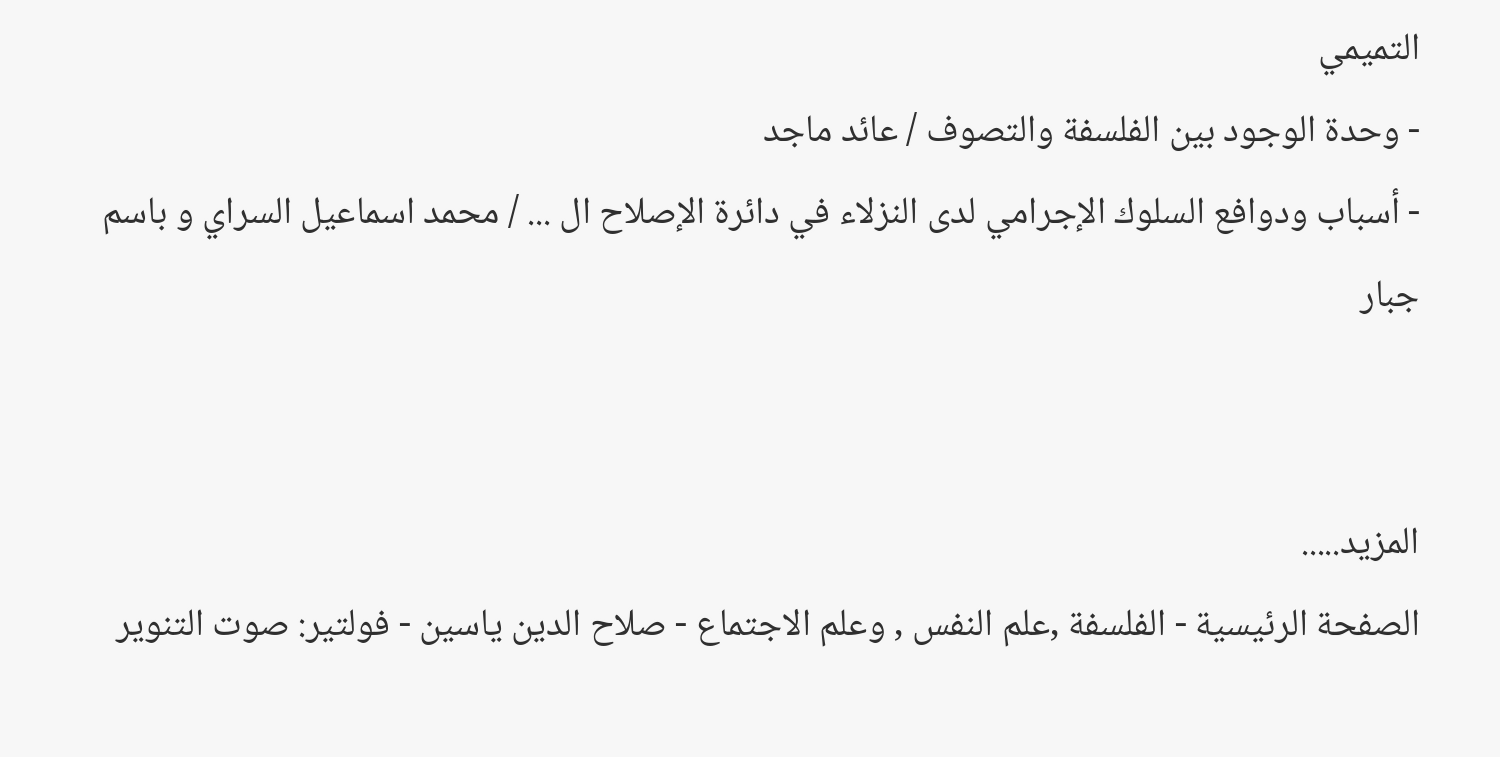التميمي
- وحدة الوجود بين الفلسفة والتصوف / عائد ماجد
- أسباب ودوافع السلوك الإجرامي لدى النزلاء في دائرة الإصلاح ال ... / محمد اسماعيل السراي و باسم جبار


المزيد.....
الصفحة الرئيسية - الفلسفة ,علم النفس , وعلم الاجتماع - صلاح الدين ياسين - فولتير: صوت التنوير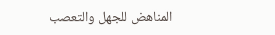المناهض للجهل والتعصب